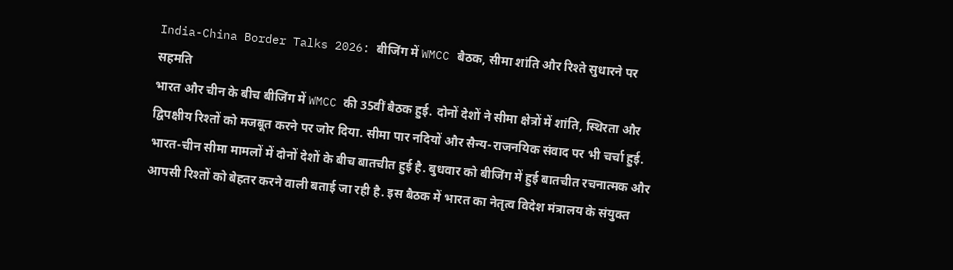India-China Border Talks 2026: बीजिंग में WMCC बैठक, सीमा शांति और रिश्ते सुधारने पर सहमति
भारत और चीन के बीच बीजिंग में WMCC की 35वीं बैठक हुई. दोनों देशों ने सीमा क्षेत्रों में शांति, स्थिरता और द्विपक्षीय रिश्तों को मजबूत करने पर जोर दिया. सीमा पार नदियों और सैन्य-राजनयिक संवाद पर भी चर्चा हुई.
भारत-चीन सीमा मामलों में दोनों देशों के बीच बातचीत हुई है. बुधवार को बीजिंग में हुई बातचीत रचनात्मक और आपसी रिश्तों को बेहतर करने वाली बताई जा रही है. इस बैठक में भारत का नेतृत्व विदेश मंत्रालय के संयुक्त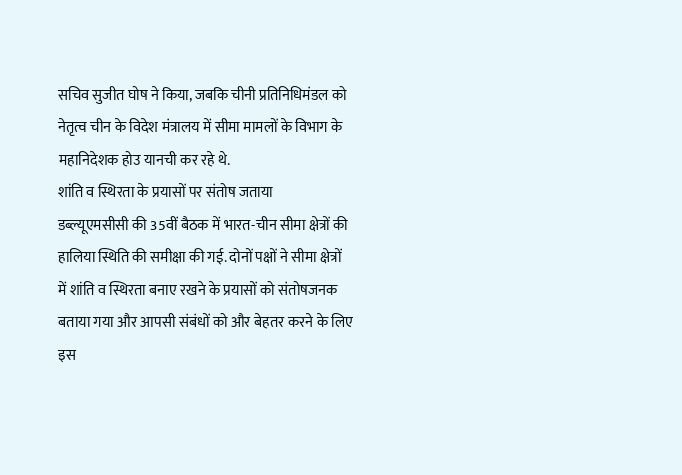सचिव सुजीत घोष ने किया, जबकि चीनी प्रतिनिधिमंडल को नेतृत्व चीन के विदेश मंत्रालय में सीमा मामलों के विभाग के महानिदेशक होउ यानची कर रहे थे.
शांति व स्थिरता के प्रयासों पर संतोष जताया
डब्ल्यूएमसीसी की 35वीं बैठक में भारत-चीन सीमा क्षेत्रों की हालिया स्थिति की समीक्षा की गई. दोनों पक्षों ने सीमा क्षेत्रों में शांति व स्थिरता बनाए रखने के प्रयासों को संतोषजनक बताया गया और आपसी संबंधों को और बेहतर करने के लिए इस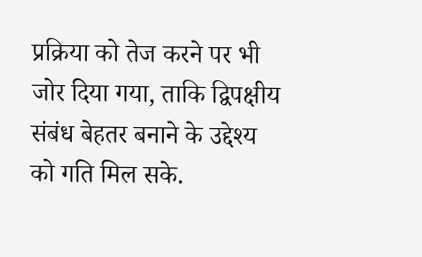प्रक्रिया को तेज करने पर भी जोर दिया गया, ताकि द्विपक्षीय संबंध बेहतर बनाने के उद्देश्य को गति मिल सके.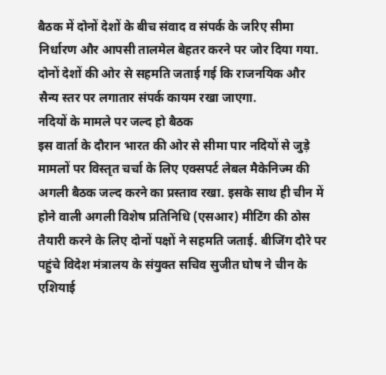बैठक में दोनों देशों के बीच संवाद व संपर्क के जरिए सीमा निर्धारण और आपसी तालमेल बेहतर करने पर जोर दिया गया. दोनों देशों की ओर से सहमति जताई गई कि राजनयिक और सैन्य स्तर पर लगातार संपर्क कायम रखा जाएगा.
नदियों के मामले पर जल्द हो बैठक
इस वार्ता के दौरान भारत की ओर से सीमा पार नदियों से जुड़े मामलों पर विस्तृत चर्चा के लिए एक्सपर्ट लेबल मैकेनिज्म की अगली बैठक जल्द करने का प्रस्ताव रखा. इसके साथ ही चीन में होने वाली अगली विशेष प्रतिनिधि (एसआर) मीटिंग की ठोस तैयारी करने के लिए दोनों पक्षों ने सहमति जताई. बीजिंग दौरे पर पहुंचे विदेश मंत्रालय के संयुक्त सचिव सुजीत घोष ने चीन के एशियाई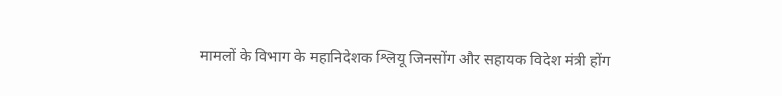मामलों के विभाग के महानिदेशक श्लियू जिनसोंग और सहायक विदेश मंत्री होंग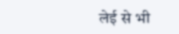लेई से भी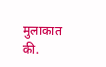मुलाकात की.